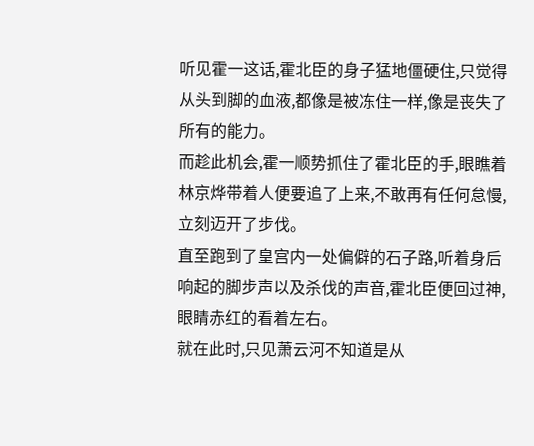听见霍一这话,霍北臣的身子猛地僵硬住,只觉得从头到脚的血液,都像是被冻住一样,像是丧失了所有的能力。
而趁此机会,霍一顺势抓住了霍北臣的手,眼瞧着林京烨带着人便要追了上来,不敢再有任何怠慢,立刻迈开了步伐。
直至跑到了皇宫内一处偏僻的石子路,听着身后响起的脚步声以及杀伐的声音,霍北臣便回过神,眼睛赤红的看着左右。
就在此时,只见萧云河不知道是从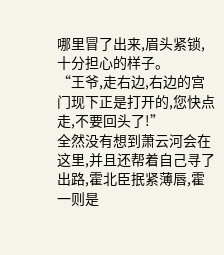哪里冒了出来,眉头紧锁,十分担心的样子。
“王爷,走右边,右边的宫门现下正是打开的,您快点走,不要回头了!”
全然没有想到萧云河会在这里,并且还帮着自己寻了出路,霍北臣抿紧薄唇,霍一则是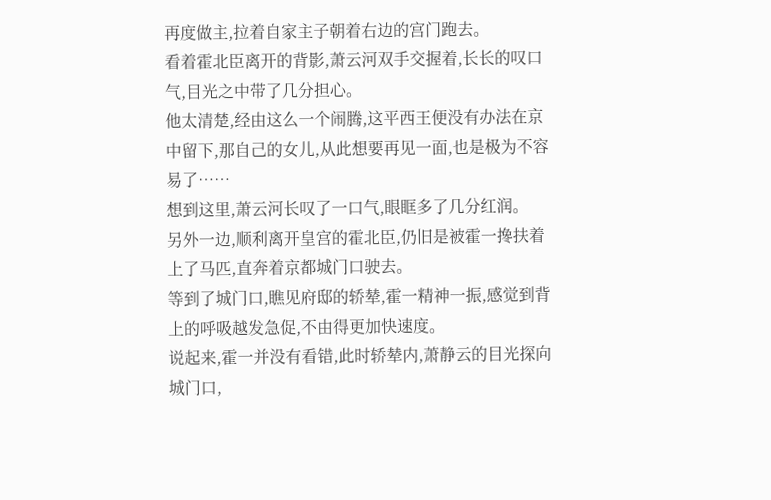再度做主,拉着自家主子朝着右边的宫门跑去。
看着霍北臣离开的背影,萧云河双手交握着,长长的叹口气,目光之中带了几分担心。
他太清楚,经由这么一个闹腾,这平西王便没有办法在京中留下,那自己的女儿,从此想要再见一面,也是极为不容易了……
想到这里,萧云河长叹了一口气,眼眶多了几分红润。
另外一边,顺利离开皇宫的霍北臣,仍旧是被霍一搀扶着上了马匹,直奔着京都城门口驶去。
等到了城门口,瞧见府邸的轿辇,霍一精神一振,感觉到背上的呼吸越发急促,不由得更加快速度。
说起来,霍一并没有看错,此时轿辇内,萧静云的目光探向城门口,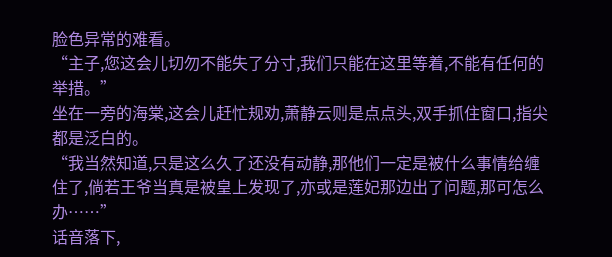脸色异常的难看。
“主子,您这会儿切勿不能失了分寸,我们只能在这里等着,不能有任何的举措。”
坐在一旁的海棠,这会儿赶忙规劝,萧静云则是点点头,双手抓住窗口,指尖都是泛白的。
“我当然知道,只是这么久了还没有动静,那他们一定是被什么事情给缠住了,倘若王爷当真是被皇上发现了,亦或是莲妃那边出了问题,那可怎么办……”
话音落下,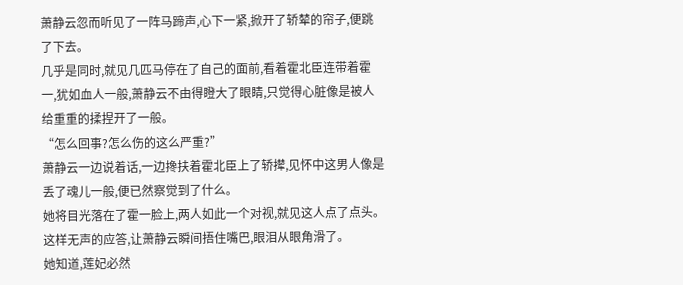萧静云忽而听见了一阵马蹄声,心下一紧,掀开了轿辇的帘子,便跳了下去。
几乎是同时,就见几匹马停在了自己的面前,看着霍北臣连带着霍一,犹如血人一般,萧静云不由得瞪大了眼睛,只觉得心脏像是被人给重重的揉捏开了一般。
“怎么回事?怎么伤的这么严重?”
萧静云一边说着话,一边搀扶着霍北臣上了轿撵,见怀中这男人像是丢了魂儿一般,便已然察觉到了什么。
她将目光落在了霍一脸上,两人如此一个对视,就见这人点了点头。
这样无声的应答,让萧静云瞬间捂住嘴巴,眼泪从眼角滑了。
她知道,莲妃必然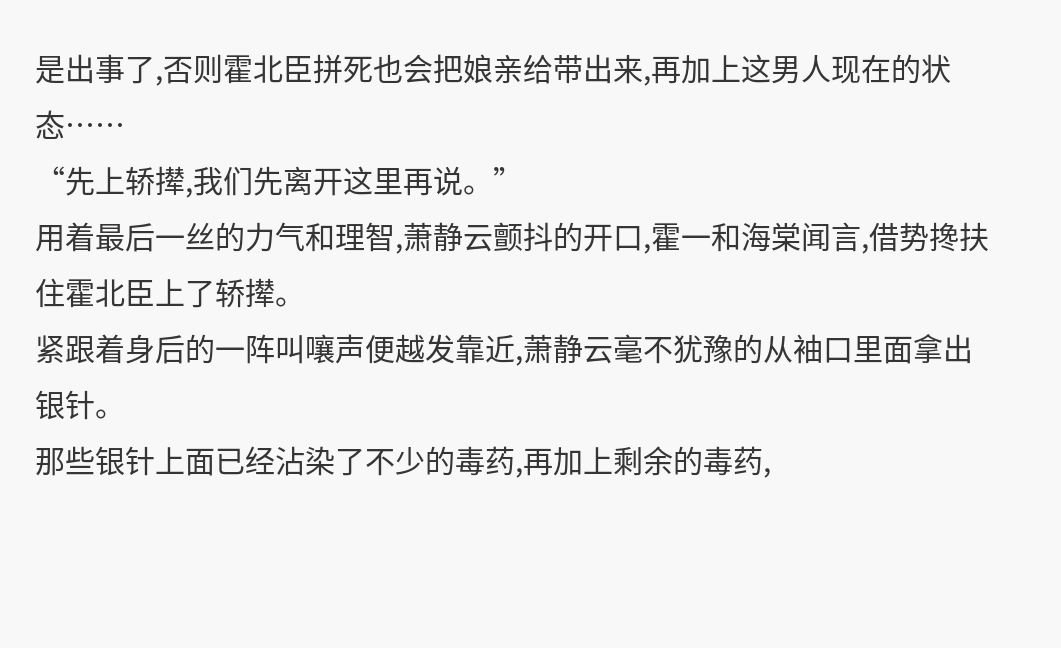是出事了,否则霍北臣拼死也会把娘亲给带出来,再加上这男人现在的状态……
“先上轿撵,我们先离开这里再说。”
用着最后一丝的力气和理智,萧静云颤抖的开口,霍一和海棠闻言,借势搀扶住霍北臣上了轿撵。
紧跟着身后的一阵叫嚷声便越发靠近,萧静云毫不犹豫的从袖口里面拿出银针。
那些银针上面已经沾染了不少的毒药,再加上剩余的毒药,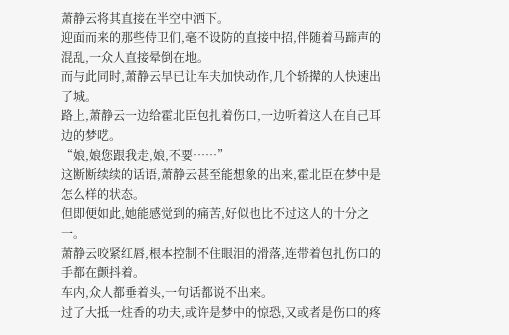萧静云将其直接在半空中洒下。
迎面而来的那些侍卫们,毫不设防的直接中招,伴随着马蹄声的混乱,一众人直接晕倒在地。
而与此同时,萧静云早已让车夫加快动作,几个轿撵的人快速出了城。
路上,萧静云一边给霍北臣包扎着伤口,一边听着这人在自己耳边的梦呓。
“娘,娘您跟我走,娘,不要……”
这断断续续的话语,萧静云甚至能想象的出来,霍北臣在梦中是怎么样的状态。
但即便如此,她能感觉到的痛苦,好似也比不过这人的十分之一。
萧静云咬紧红唇,根本控制不住眼泪的滑落,连带着包扎伤口的手都在颤抖着。
车内,众人都垂着头,一句话都说不出来。
过了大抵一炷香的功夫,或许是梦中的惊恐,又或者是伤口的疼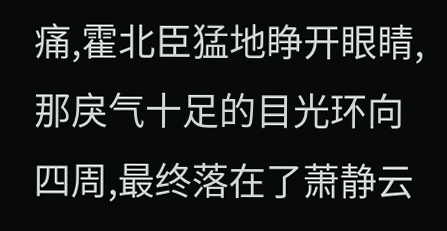痛,霍北臣猛地睁开眼睛,那戾气十足的目光环向四周,最终落在了萧静云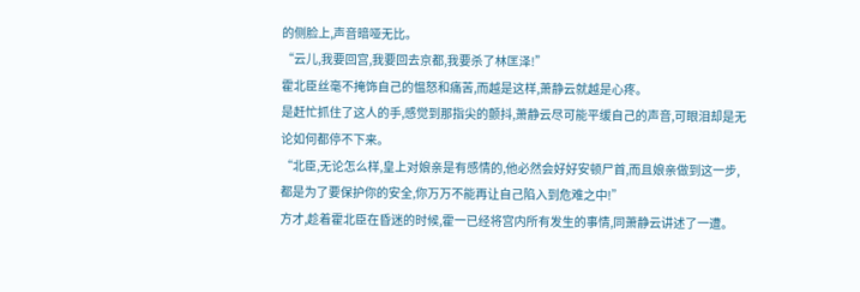的侧脸上,声音暗哑无比。
“云儿,我要回宫,我要回去京都,我要杀了林匡泽!”
霍北臣丝毫不掩饰自己的愠怒和痛苦,而越是这样,萧静云就越是心疼。
是赶忙抓住了这人的手,感觉到那指尖的颤抖,萧静云尽可能平缓自己的声音,可眼泪却是无论如何都停不下来。
“北臣,无论怎么样,皇上对娘亲是有感情的,他必然会好好安顿尸首,而且娘亲做到这一步,都是为了要保护你的安全,你万万不能再让自己陷入到危难之中!”
方才,趁着霍北臣在昏迷的时候,霍一已经将宫内所有发生的事情,同萧静云讲述了一遭。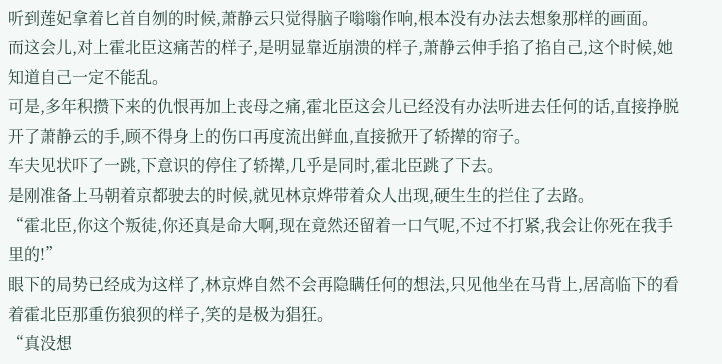听到莲妃拿着匕首自刎的时候,萧静云只觉得脑子嗡嗡作响,根本没有办法去想象那样的画面。
而这会儿,对上霍北臣这痛苦的样子,是明显靠近崩溃的样子,萧静云伸手掐了掐自己,这个时候,她知道自己一定不能乱。
可是,多年积攒下来的仇恨再加上丧母之痛,霍北臣这会儿已经没有办法听进去任何的话,直接挣脱开了萧静云的手,顾不得身上的伤口再度流出鲜血,直接掀开了轿撵的帘子。
车夫见状吓了一跳,下意识的停住了轿撵,几乎是同时,霍北臣跳了下去。
是刚准备上马朝着京都驶去的时候,就见林京烨带着众人出现,硬生生的拦住了去路。
“霍北臣,你这个叛徒,你还真是命大啊,现在竟然还留着一口气呢,不过不打紧,我会让你死在我手里的!”
眼下的局势已经成为这样了,林京烨自然不会再隐瞒任何的想法,只见他坐在马背上,居高临下的看着霍北臣那重伤狼狈的样子,笑的是极为猖狂。
“真没想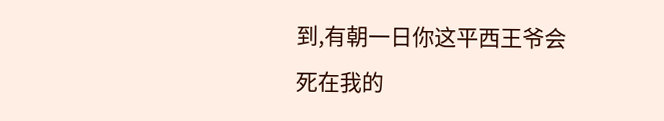到,有朝一日你这平西王爷会死在我的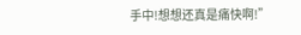手中!想想还真是痛快啊!”